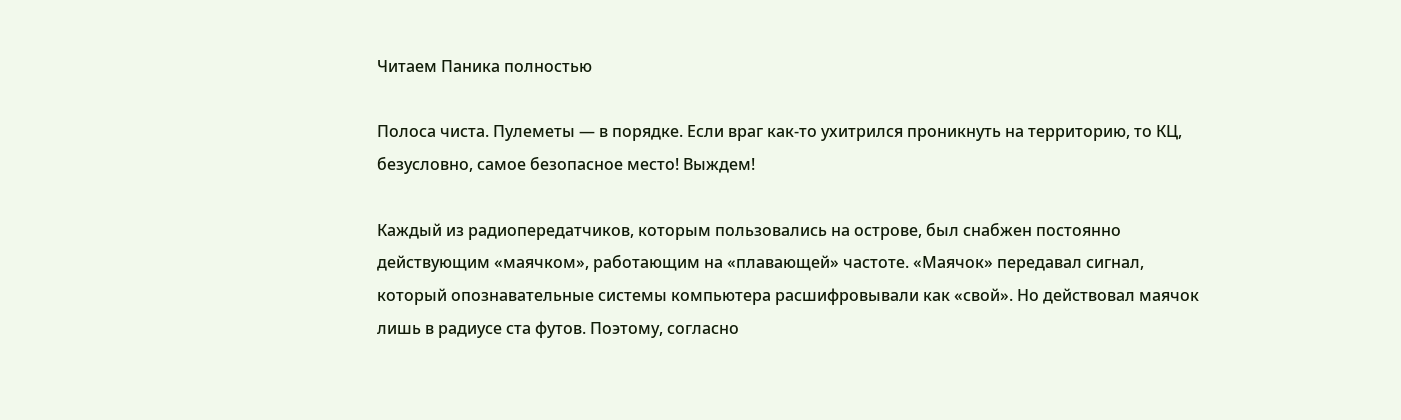Читаем Паника полностью

Полоса чиста. Пулеметы — в порядке. Если враг как-то ухитрился проникнуть на территорию, то КЦ, безусловно, самое безопасное место! Выждем!

Каждый из радиопередатчиков, которым пользовались на острове, был снабжен постоянно действующим «маячком», работающим на «плавающей» частоте. «Маячок» передавал сигнал, который опознавательные системы компьютера расшифровывали как «свой». Но действовал маячок лишь в радиусе ста футов. Поэтому, согласно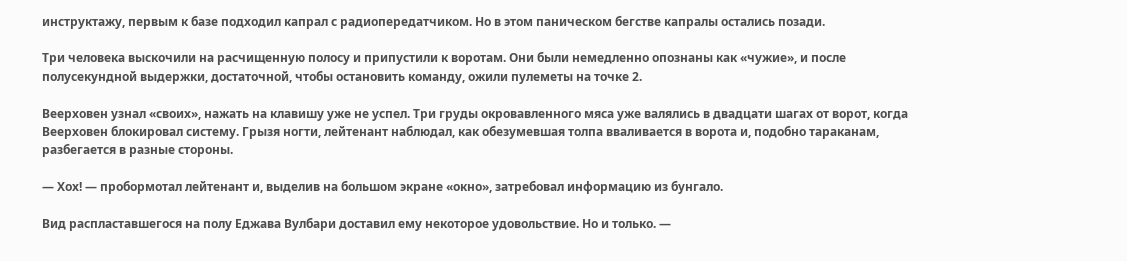инструктажу, первым к базе подходил капрал с радиопередатчиком. Но в этом паническом бегстве капралы остались позади.

Три человека выскочили на расчищенную полосу и припустили к воротам. Они были немедленно опознаны как «чужие», и после полусекундной выдержки, достаточной, чтобы остановить команду, ожили пулеметы на точке 2.

Веерховен узнал «своих», нажать на клавишу уже не успел. Три груды окровавленного мяса уже валялись в двадцати шагах от ворот, когда Веерховен блокировал систему. Грызя ногти, лейтенант наблюдал, как обезумевшая толпа вваливается в ворота и, подобно тараканам, разбегается в разные стороны.

— Хох! — пробормотал лейтенант и, выделив на большом экране «окно», затребовал информацию из бунгало.

Вид распластавшегося на полу Еджава Вулбари доставил ему некоторое удовольствие. Но и только. —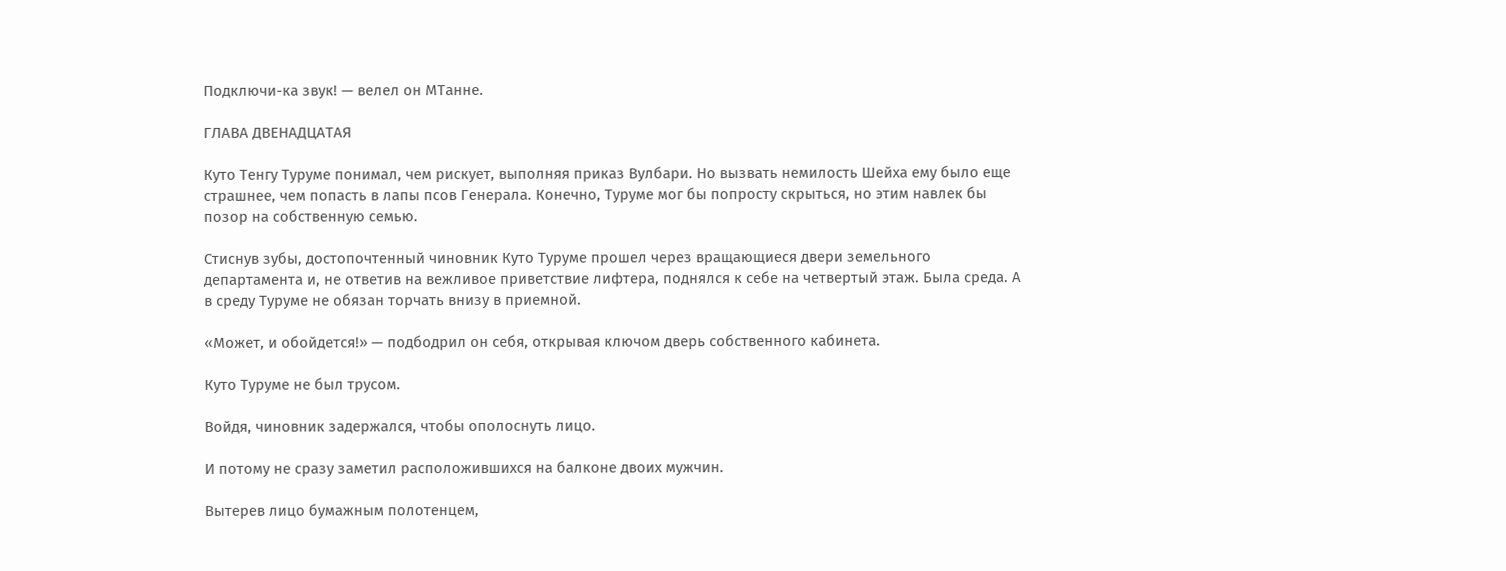Подключи-ка звук! — велел он МТанне.

ГЛАВА ДВЕНАДЦАТАЯ

Куто Тенгу Туруме понимал, чем рискует, выполняя приказ Вулбари. Но вызвать немилость Шейха ему было еще страшнее, чем попасть в лапы псов Генерала. Конечно, Туруме мог бы попросту скрыться, но этим навлек бы позор на собственную семью.

Стиснув зубы, достопочтенный чиновник Куто Туруме прошел через вращающиеся двери земельного департамента и, не ответив на вежливое приветствие лифтера, поднялся к себе на четвертый этаж. Была среда. А в среду Туруме не обязан торчать внизу в приемной.

«Может, и обойдется!» — подбодрил он себя, открывая ключом дверь собственного кабинета.

Куто Туруме не был трусом.

Войдя, чиновник задержался, чтобы ополоснуть лицо.

И потому не сразу заметил расположившихся на балконе двоих мужчин.

Вытерев лицо бумажным полотенцем,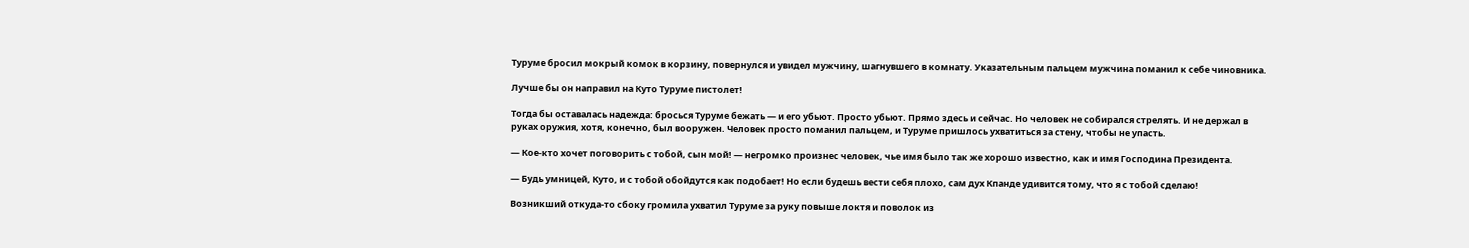Туруме бросил мокрый комок в корзину, повернулся и увидел мужчину, шагнувшего в комнату. Указательным пальцем мужчина поманил к себе чиновника.

Лучше бы он направил на Куто Туруме пистолет!

Тогда бы оставалась надежда: бросься Туруме бежать — и его убьют. Просто убьют. Прямо здесь и сейчас. Но человек не собирался стрелять. И не держал в руках оружия, хотя, конечно, был вооружен. Человек просто поманил пальцем, и Туруме пришлось ухватиться за стену, чтобы не упасть.

— Кое-кто хочет поговорить с тобой, сын мой! — негромко произнес человек, чье имя было так же хорошо известно, как и имя Господина Президента.

— Будь умницей, Куто, и с тобой обойдутся как подобает! Но если будешь вести себя плохо, сам дух Кпанде удивится тому, что я с тобой сделаю!

Возникший откуда-то сбоку громила ухватил Туруме за руку повыше локтя и поволок из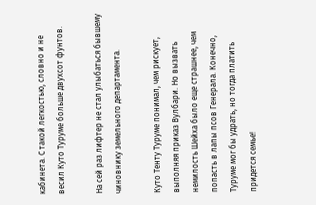кабинета. С такой легкостью, словно и не весил Куто Туруме больше двухсот фунтов.

На сей раз лифтер не стал улыбаться бывшему чиновнику земельного департамента.

Куто Тенту Туруме понимал, чем рискует, выполняя приказ Вулбари. Но вызвать немилость Шейха было еще страшнее, чем попасть в лапы псов Генерала. Конечно, Туруме мог бы удрать, но тогда платить придется семье!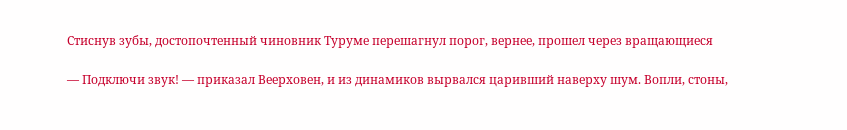Стиснув зубы, достопочтенный чиновник Туруме перешагнул порог, вернее, прошел через вращающиеся

— Подключи звук! — приказал Веерховен, и из динамиков вырвался царивший наверху шум. Вопли, стоны,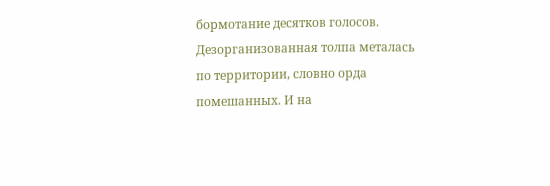бормотание десятков голосов. Дезорганизованная толпа металась по территории, словно орда помешанных. И на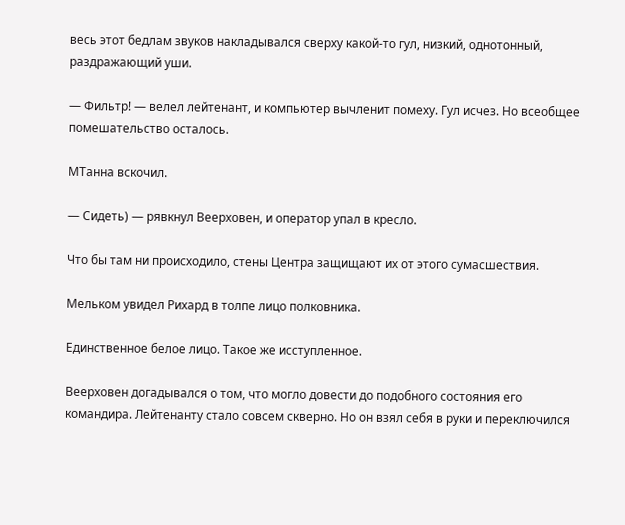весь этот бедлам звуков накладывался сверху какой-то гул, низкий, однотонный, раздражающий уши.

— Фильтр! — велел лейтенант, и компьютер вычленит помеху. Гул исчез. Но всеобщее помешательство осталось.

МТанна вскочил.

— Сидеть) — рявкнул Веерховен, и оператор упал в кресло.

Что бы там ни происходило, стены Центра защищают их от этого сумасшествия.

Мельком увидел Рихард в толпе лицо полковника.

Единственное белое лицо. Такое же исступленное.

Веерховен догадывался о том, что могло довести до подобного состояния его командира. Лейтенанту стало совсем скверно. Но он взял себя в руки и переключился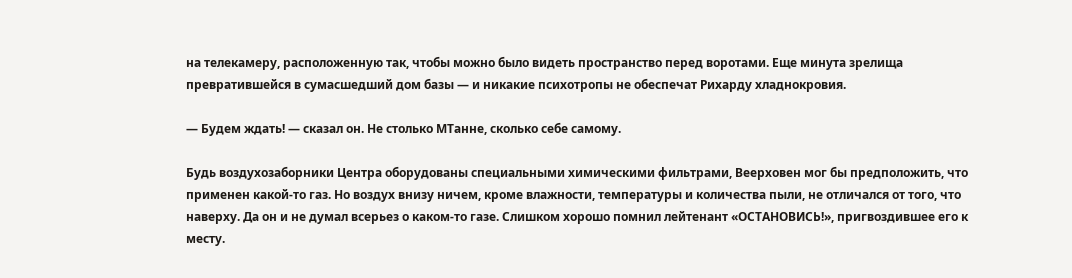на телекамеру, расположенную так, чтобы можно было видеть пространство перед воротами. Еще минута зрелища превратившейся в сумасшедший дом базы — и никакие психотропы не обеспечат Рихарду хладнокровия.

— Будем ждать! — сказал он. Не столько МТанне, сколько себе самому.

Будь воздухозаборники Центра оборудованы специальными химическими фильтрами, Веерховен мог бы предположить, что применен какой-то газ. Но воздух внизу ничем, кроме влажности, температуры и количества пыли, не отличался от того, что наверху. Да он и не думал всерьез о каком-то газе. Слишком хорошо помнил лейтенант «ОСТАНОВИСЬ!», пригвоздившее его к месту.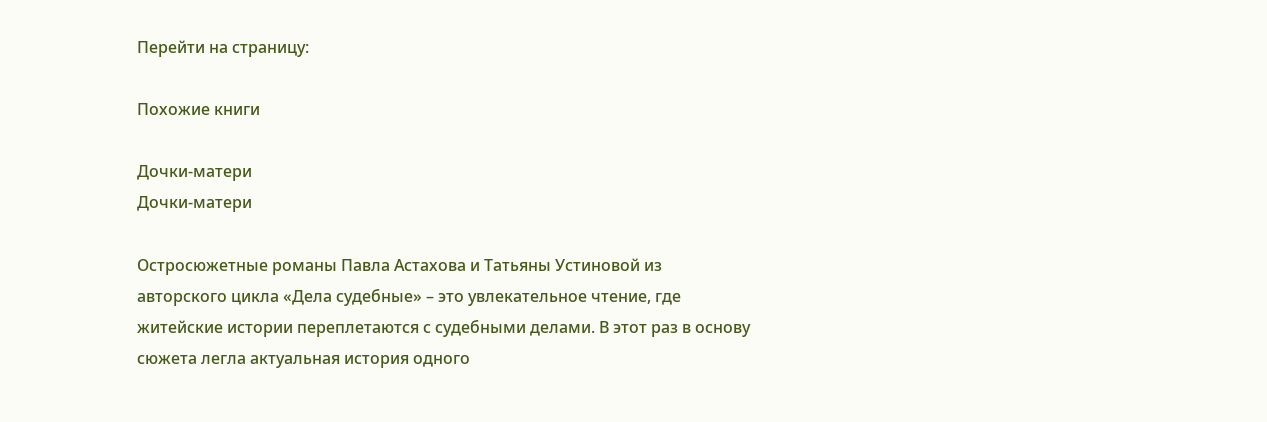Перейти на страницу:

Похожие книги

Дочки-матери
Дочки-матери

Остросюжетные романы Павла Астахова и Татьяны Устиновой из авторского цикла «Дела судебные» – это увлекательное чтение, где житейские истории переплетаются с судебными делами. В этот раз в основу сюжета легла актуальная история одного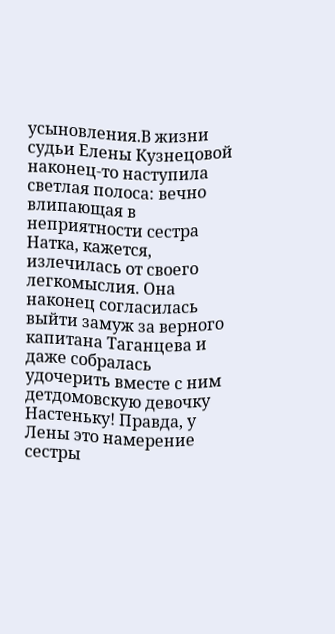усыновления.В жизни судьи Елены Кузнецовой наконец-то наступила светлая полоса: вечно влипающая в неприятности сестра Натка, кажется, излечилась от своего легкомыслия. Она наконец согласилась выйти замуж за верного капитана Таганцева и даже собралась удочерить вместе с ним детдомовскую девочку Настеньку! Правда, у Лены это намерение сестры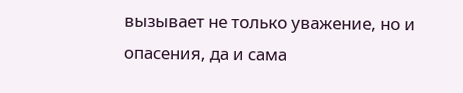вызывает не только уважение, но и опасения, да и сама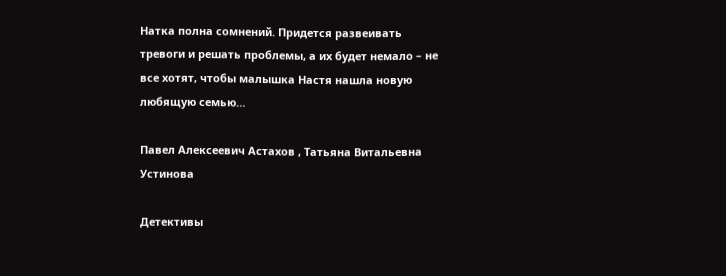Натка полна сомнений. Придется развеивать тревоги и решать проблемы, а их будет немало – не все хотят, чтобы малышка Настя нашла новую любящую семью…

Павел Алексеевич Астахов , Татьяна Витальевна Устинова

Детективы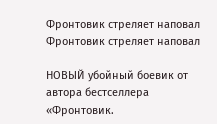Фронтовик стреляет наповал
Фронтовик стреляет наповал

НОВЫЙ убойный боевик от автора бестселлера «Фронтовик.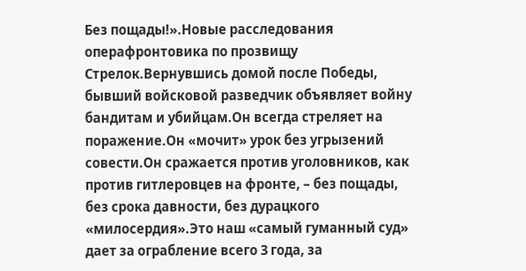Без пощады!».Новые расследования операфронтовика по прозвищу Стрелок.Вернувшись домой после Победы, бывший войсковой разведчик объявляет войну бандитам и убийцам.Он всегда стреляет на поражение.Он «мочит» урок без угрызений совести.Он сражается против уголовников, как против гитлеровцев на фронте, – без пощады, без срока давности, без дурацкого «милосердия».Это наш «самый гуманный суд» дает за ограбление всего 3 года, за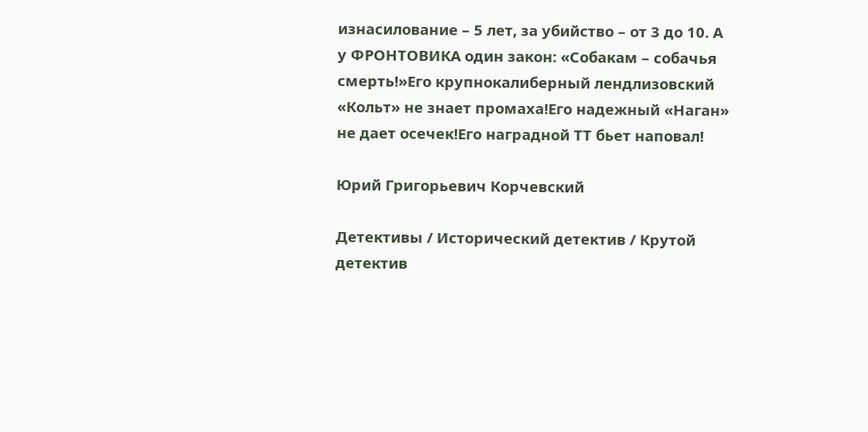изнасилование – 5 лет, за убийство – от 3 до 10. А у ФРОНТОВИКА один закон: «Собакам – собачья смерть!»Его крупнокалиберный лендлизовский «Кольт» не знает промаха!Его надежный «Наган» не дает осечек!Его наградной ТТ бьет наповал!

Юрий Григорьевич Корчевский

Детективы / Исторический детектив / Крутой детектив